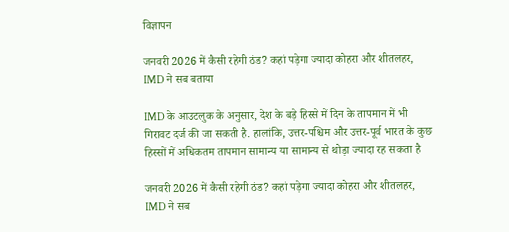विज्ञापन

जनवरी 2026 में कैसी रहेगी ठंड? कहां पड़ेगा ज्यादा कोहरा और शीतलहर, IMD ने सब बताया

IMD के आउटलुक के अनुसार, देश के बड़े हिस्से में दिन के तापमान में भी गिरावट दर्ज की जा सकती है. हालांकि, उत्तर-पश्चिम और उत्तर-पूर्व भारत के कुछ हिस्सों में अधिकतम तापमान सामान्य या सामान्य से थोड़ा ज्यादा रह सकता है

जनवरी 2026 में कैसी रहेगी ठंड? कहां पड़ेगा ज्यादा कोहरा और शीतलहर, IMD ने सब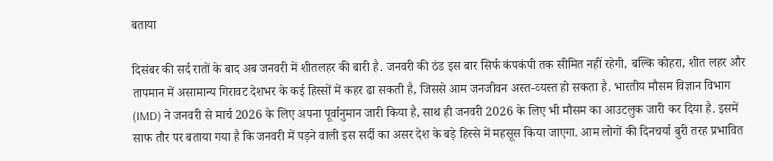बताया

दिसंबर की सर्द रातों के बाद अब जनवरी में शीतलहर की बारी है. जनवरी की ठंड इस बार सिर्फ कंपकंपी तक सीमित नहीं रहेगी, बल्कि कोहरा, शीत लहर और तापमान में असामान्य गिरावट देशभर के कई हिस्‍सों में कहर ढा सकती है, जिससे आम जनजीवन अस्‍त-व्‍यस्‍त हो सकता है. भारतीय मौसम विज्ञान विभाग (IMD) ने जनवरी से मार्च 2026 के लिए अपना पूर्वानुमान जारी किया है, साथ ही जनवरी 2026 के लिए भी मौसम का आउटलुक जारी कर दिया है. इसमें साफ तौर पर बताया गया है कि जनवरी में पड़ने वाली इस सर्दी का असर देश के बड़े हिस्से में महसूस किया जाएगा. आम लोगों की दिनचर्या बुरी तरह प्रभावित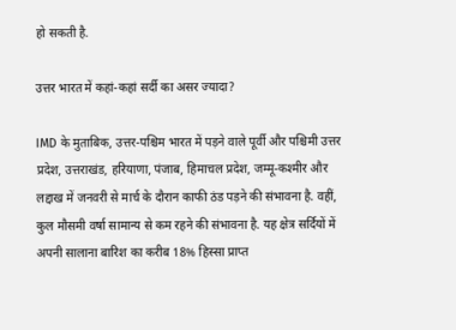हो सकती है.

उत्तर भारत में कहां-कहां सर्दी का असर ज्यादा?

IMD के मुताबिक, उत्तर-पश्चिम भारत में पड़ने वाले पूर्वी और पश्चिमी उत्तर प्रदेश, उत्तराखंड, हरियाणा, पंजाब, हिमाचल प्रदेश, जम्मू-कश्मीर और लद्दाख में जनवरी से मार्च के दौरान काफी ठंड पड़ने की संभावना है. वहीं, कुल मौसमी वर्षा सामान्य से कम रहने की संभावना है. यह क्षेत्र सर्दियों में अपनी सालाना बारिश का करीब 18% हिस्सा प्राप्त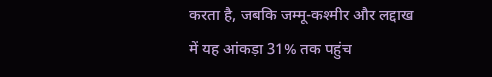करता है, जबकि जम्मू-कश्मीर और लद्दाख में यह आंकड़ा 31% तक पहुंच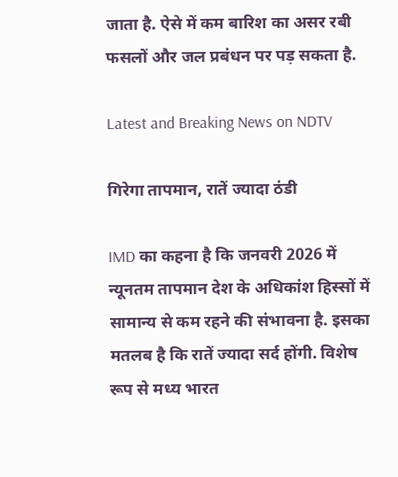जाता है. ऐसे में कम बारिश का असर रबी फसलों और जल प्रबंधन पर पड़ सकता है.

Latest and Breaking News on NDTV

गिरेगा तापमान, रातें ज्यादा ठंडी

IMD का कहना है कि जनवरी 2026 में न्यूनतम तापमान देश के अधिकांश हिस्सों में सामान्य से कम रहने की संभावना है. इसका मतलब है कि रातें ज्यादा सर्द होंगी. विशेष रूप से मध्य भारत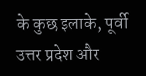के कुछ इलाके, पूर्वी उत्तर प्रदेश और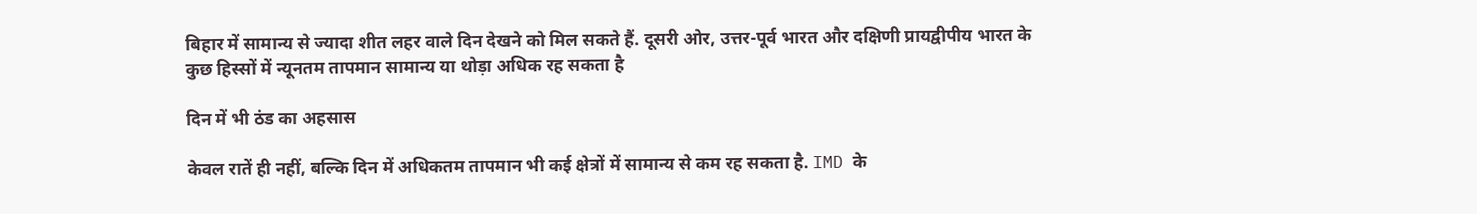बिहार में सामान्य से ज्यादा शीत लहर वाले दिन देखने को मिल सकते हैं. दूसरी ओर, उत्तर-पूर्व भारत और दक्षिणी प्रायद्वीपीय भारत के कुछ हिस्सों में न्यूनतम तापमान सामान्य या थोड़ा अधिक रह सकता है

दिन में भी ठंड का अहसास

केवल रातें ही नहीं, बल्कि दिन में अधिकतम तापमान भी कई क्षेत्रों में सामान्य से कम रह सकता है. IMD के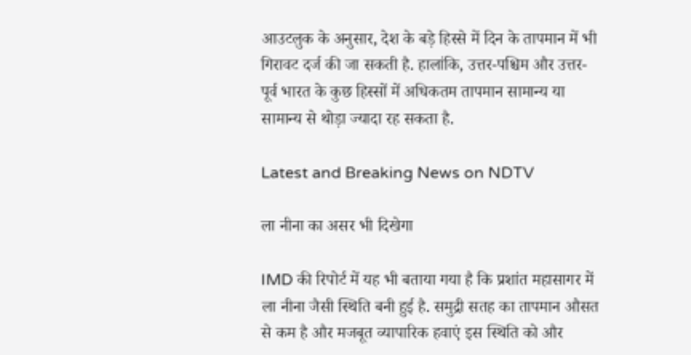आउटलुक के अनुसार, देश के बड़े हिस्से में दिन के तापमान में भी गिरावट दर्ज की जा सकती है. हालांकि, उत्तर-पश्चिम और उत्तर-पूर्व भारत के कुछ हिस्सों में अधिकतम तापमान सामान्य या सामान्य से थोड़ा ज्यादा रह सकता है.

Latest and Breaking News on NDTV

ला नीना का असर भी दिखेगा

IMD की रिपोर्ट में यह भी बताया गया है कि प्रशांत महासागर में ला नीना जैसी स्थिति बनी हुई है. समुद्री सतह का तापमान औसत से कम है और मजबूत व्यापारिक हवाएं इस स्थिति को और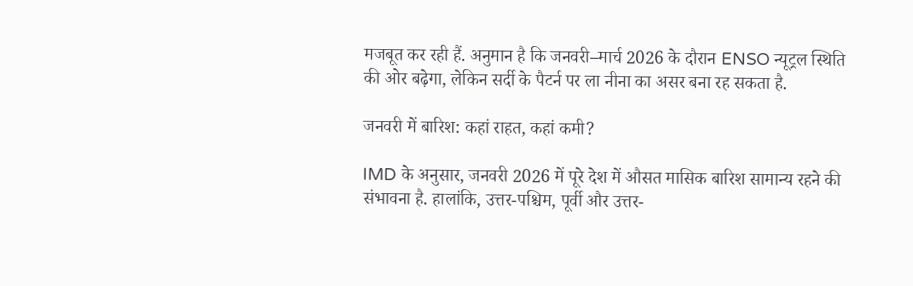मजबूत कर रही हैं. अनुमान है कि जनवरी–मार्च 2026 के दौरान ENSO न्यूट्रल स्थिति की ओर बढ़ेगा, लेकिन सर्दी के पैटर्न पर ला नीना का असर बना रह सकता है.

जनवरी में बारिश: कहां राहत, कहां कमी?

IMD के अनुसार, जनवरी 2026 में पूरे देश में औसत मासिक बारिश सामान्य रहने की संभावना है. हालांकि, उत्तर-पश्चिम, पूर्वी और उत्तर-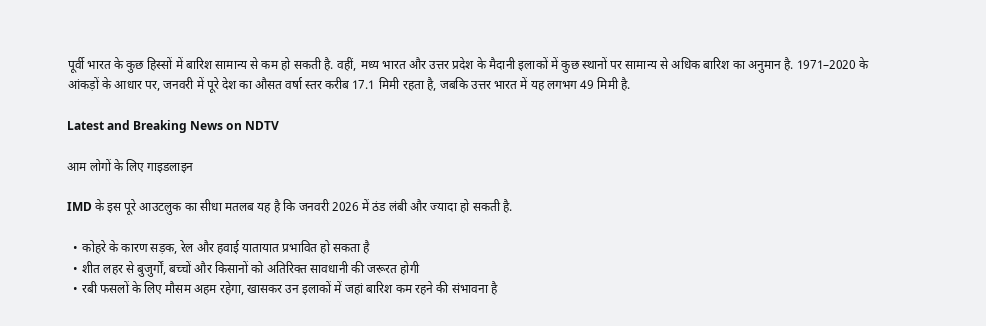पूर्वी भारत के कुछ हिस्सों में बारिश सामान्य से कम हो सकती है. वहीं, मध्य भारत और उत्तर प्रदेश के मैदानी इलाकों में कुछ स्थानों पर सामान्य से अधिक बारिश का अनुमान है. 1971–2020 के आंकड़ों के आधार पर, जनवरी में पूरे देश का औसत वर्षा स्तर करीब 17.1 मिमी रहता है, जबकि उत्तर भारत में यह लगभग 49 मिमी है.

Latest and Breaking News on NDTV

आम लोगों के लिए गाइडलाइन

IMD के इस पूरे आउटलुक का सीधा मतलब यह है कि जनवरी 2026 में ठंड लंबी और ज्‍यादा हो सकती है.

  • कोहरे के कारण सड़क, रेल और हवाई यातायात प्रभावित हो सकता है
  • शीत लहर से बुजुर्गों, बच्चों और किसानों को अतिरिक्त सावधानी की जरूरत होगी
  • रबी फसलों के लिए मौसम अहम रहेगा, खासकर उन इलाकों में जहां बारिश कम रहने की संभावना है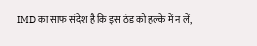IMD का साफ संदेश है कि इस ठंड को हल्के में न लें,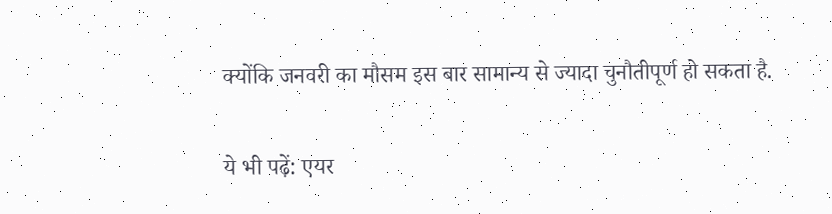क्योंकि जनवरी का मौसम इस बार सामान्य से ज्यादा चुनौतीपूर्ण हो सकता है.

ये भी पढ़ें: एयर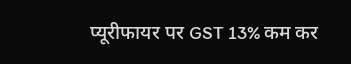प्‍यूरीफायर पर GST 13% कम कर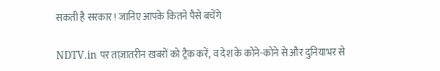सकती है सरकार! जानिए आपके कितने पैसे बचेंगे

NDTV.in पर ताज़ातरीन ख़बरों को ट्रैक करें, व देश के कोने-कोने से और दुनियाभर से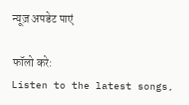न्यूज़ अपडेट पाएं

फॉलो करे:
Listen to the latest songs,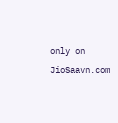only on JioSaavn.com